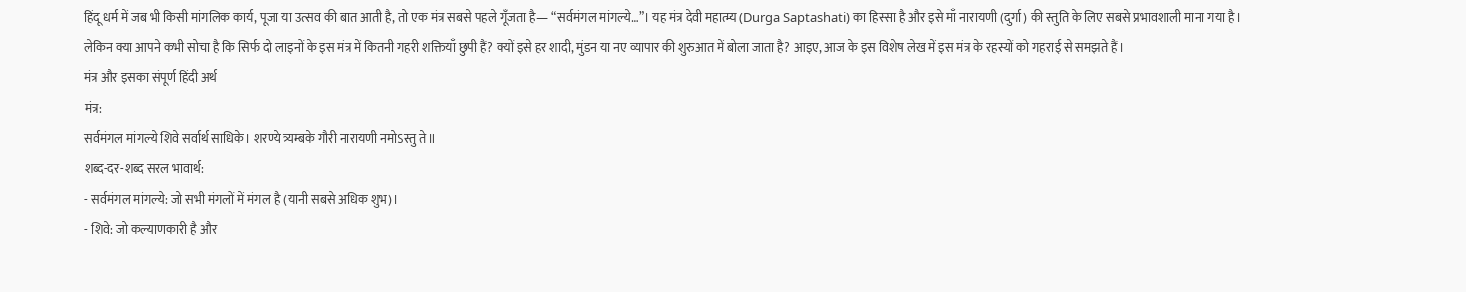हिंदू धर्म में जब भी किसी मांगलिक कार्य, पूजा या उत्सव की बात आती है, तो एक मंत्र सबसे पहले गूँजता है— “सर्वमंगल मांगल्ये…”। यह मंत्र देवी महात्म्य (Durga Saptashati) का हिस्सा है और इसे माँ नारायणी (दुर्गा) की स्तुति के लिए सबसे प्रभावशाली माना गया है।
लेकिन क्या आपने कभी सोचा है कि सिर्फ दो लाइनों के इस मंत्र में कितनी गहरी शक्तियाँ छुपी हैं? क्यों इसे हर शादी, मुंडन या नए व्यापार की शुरुआत में बोला जाता है? आइए, आज के इस विशेष लेख में इस मंत्र के रहस्यों को गहराई से समझते हैं।
मंत्र और इसका संपूर्ण हिंदी अर्थ
मंत्र:
सर्वमंगल मांगल्ये शिवे सर्वार्थ साधिके। शरण्ये त्र्यम्बके गौरी नारायणी नमोऽस्तु ते॥
शब्द-दर-शब्द सरल भावार्थ:
- सर्वमंगल मांगल्ये: जो सभी मंगलों में मंगल है (यानी सबसे अधिक शुभ)।
- शिवे: जो कल्याणकारी है और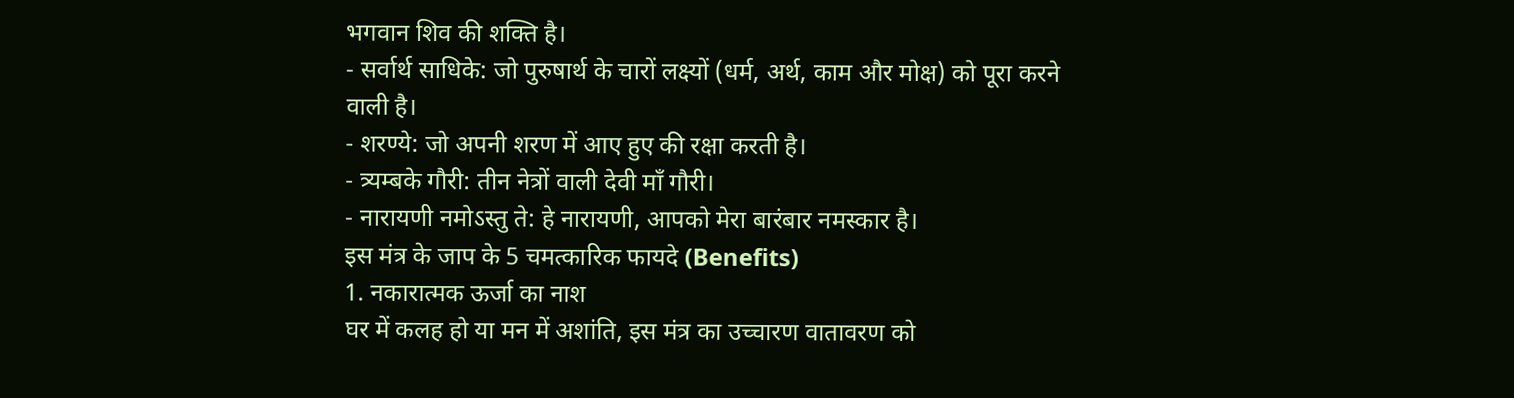भगवान शिव की शक्ति है।
- सर्वार्थ साधिके: जो पुरुषार्थ के चारों लक्ष्यों (धर्म, अर्थ, काम और मोक्ष) को पूरा करने वाली है।
- शरण्ये: जो अपनी शरण में आए हुए की रक्षा करती है।
- त्र्यम्बके गौरी: तीन नेत्रों वाली देवी माँ गौरी।
- नारायणी नमोऽस्तु ते: हे नारायणी, आपको मेरा बारंबार नमस्कार है।
इस मंत्र के जाप के 5 चमत्कारिक फायदे (Benefits)
1. नकारात्मक ऊर्जा का नाश
घर में कलह हो या मन में अशांति, इस मंत्र का उच्चारण वातावरण को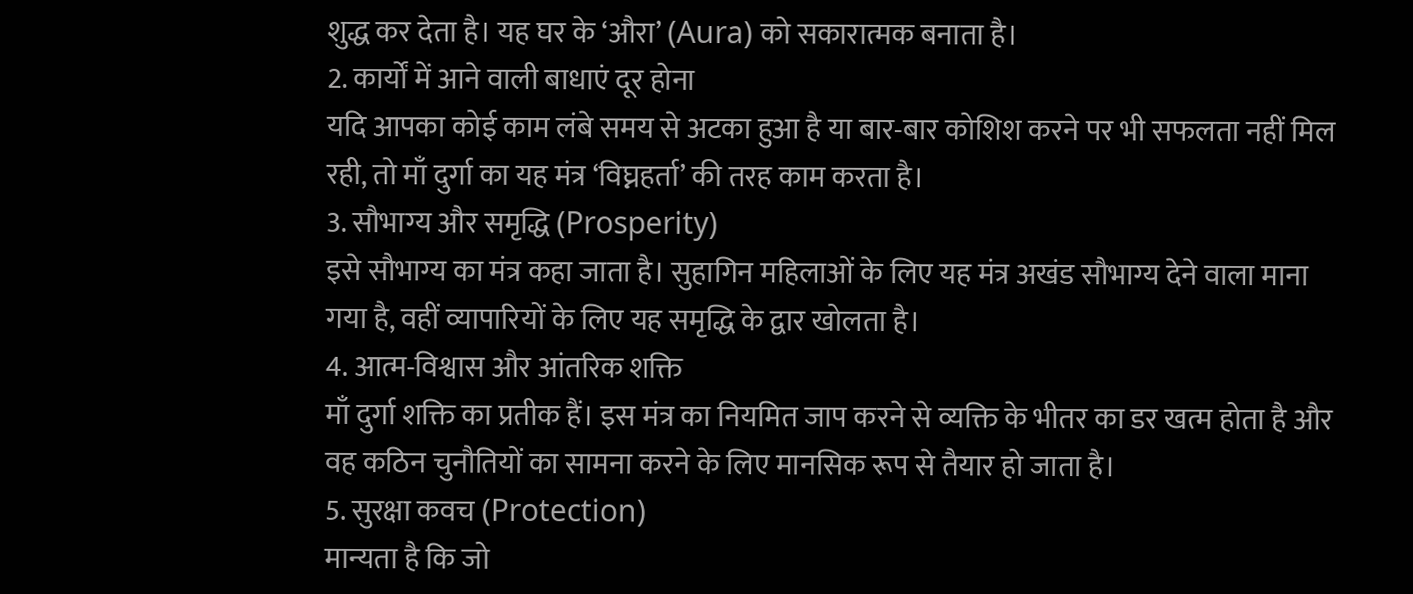शुद्ध कर देता है। यह घर के ‘औरा’ (Aura) को सकारात्मक बनाता है।
2. कार्यों में आने वाली बाधाएं दूर होना
यदि आपका कोई काम लंबे समय से अटका हुआ है या बार-बार कोशिश करने पर भी सफलता नहीं मिल रही, तो माँ दुर्गा का यह मंत्र ‘विघ्नहर्ता’ की तरह काम करता है।
3. सौभाग्य और समृद्धि (Prosperity)
इसे सौभाग्य का मंत्र कहा जाता है। सुहागिन महिलाओं के लिए यह मंत्र अखंड सौभाग्य देने वाला माना गया है, वहीं व्यापारियों के लिए यह समृद्धि के द्वार खोलता है।
4. आत्म-विश्वास और आंतरिक शक्ति
माँ दुर्गा शक्ति का प्रतीक हैं। इस मंत्र का नियमित जाप करने से व्यक्ति के भीतर का डर खत्म होता है और वह कठिन चुनौतियों का सामना करने के लिए मानसिक रूप से तैयार हो जाता है।
5. सुरक्षा कवच (Protection)
मान्यता है कि जो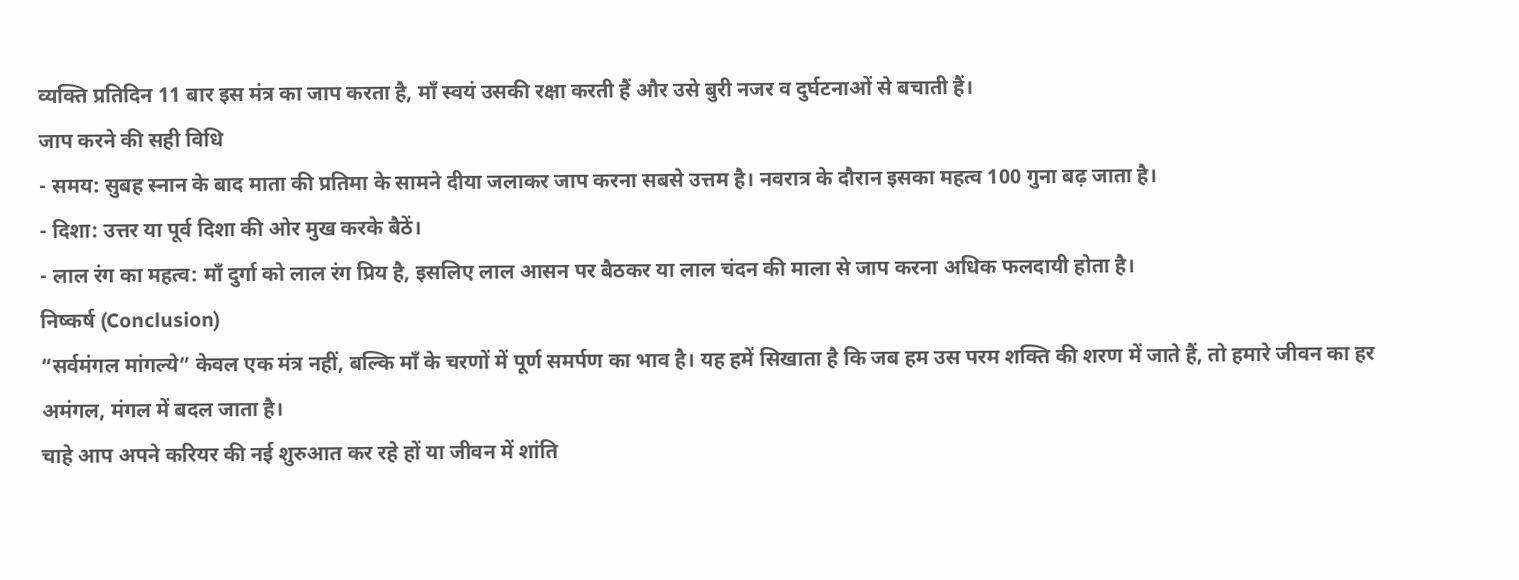व्यक्ति प्रतिदिन 11 बार इस मंत्र का जाप करता है, माँ स्वयं उसकी रक्षा करती हैं और उसे बुरी नजर व दुर्घटनाओं से बचाती हैं।
जाप करने की सही विधि
- समय: सुबह स्नान के बाद माता की प्रतिमा के सामने दीया जलाकर जाप करना सबसे उत्तम है। नवरात्र के दौरान इसका महत्व 100 गुना बढ़ जाता है।
- दिशा: उत्तर या पूर्व दिशा की ओर मुख करके बैठें।
- लाल रंग का महत्व: माँ दुर्गा को लाल रंग प्रिय है, इसलिए लाल आसन पर बैठकर या लाल चंदन की माला से जाप करना अधिक फलदायी होता है।
निष्कर्ष (Conclusion)
“सर्वमंगल मांगल्ये” केवल एक मंत्र नहीं, बल्कि माँ के चरणों में पूर्ण समर्पण का भाव है। यह हमें सिखाता है कि जब हम उस परम शक्ति की शरण में जाते हैं, तो हमारे जीवन का हर अमंगल, मंगल में बदल जाता है।
चाहे आप अपने करियर की नई शुरुआत कर रहे हों या जीवन में शांति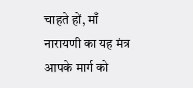चाहते हों, माँ नारायणी का यह मंत्र आपके मार्ग को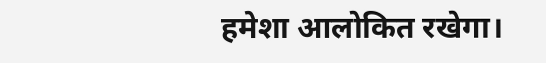हमेशा आलोकित रखेगा।